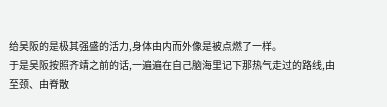给吴阪的是极其强盛的活力,身体由内而外像是被点燃了一样。
于是吴阪按照齐靖之前的话,一遍遍在自己脑海里记下那热气走过的路线,由
至颈、由脊散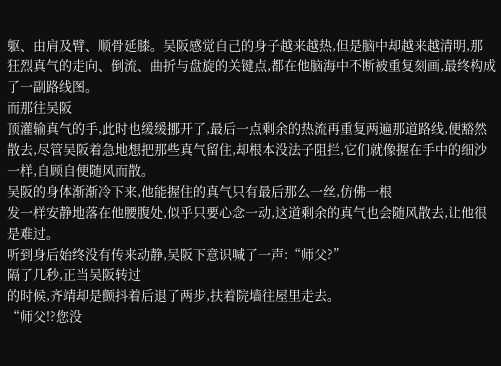躯、由肩及臂、顺骨延膝。吴阪感觉自己的身子越来越热,但是脑中却越来越清明,那
狂烈真气的走向、倒流、曲折与盘旋的关键点,都在他脑海中不断被重复刻画,最终构成了一副路线图。
而那往吴阪
顶灌输真气的手,此时也缓缓挪开了,最后一点剩余的热流再重复两遍那道路线,便豁然散去,尽管吴阪着急地想把那些真气留住,却根本没法子阻拦,它们就像握在手中的细沙一样,自顾自便随风而散。
吴阪的身体渐渐冷下来,他能握住的真气只有最后那么一丝,仿佛一根
发一样安静地落在他腰腹处,似乎只要心念一动,这道剩余的真气也会随风散去,让他很是难过。
听到身后始终没有传来动静,吴阪下意识喊了一声:“师父?”
隔了几秒,正当吴阪转过
的时候,齐靖却是颤抖着后退了两步,扶着院墙往屋里走去。
“师父!?您没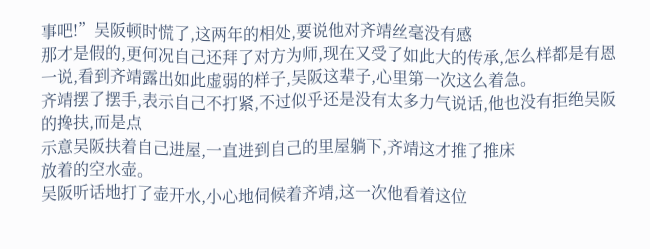事吧!”吴阪顿时慌了,这两年的相处,要说他对齐靖丝毫没有感
那才是假的,更何况自己还拜了对方为师,现在又受了如此大的传承,怎么样都是有恩
一说,看到齐靖露出如此虚弱的样子,吴阪这辈子,心里第一次这么着急。
齐靖摆了摆手,表示自己不打紧,不过似乎还是没有太多力气说话,他也没有拒绝吴阪的搀扶,而是点
示意吴阪扶着自己进屋,一直进到自己的里屋躺下,齐靖这才推了推床
放着的空水壶。
吴阪听话地打了壶开水,小心地伺候着齐靖,这一次他看着这位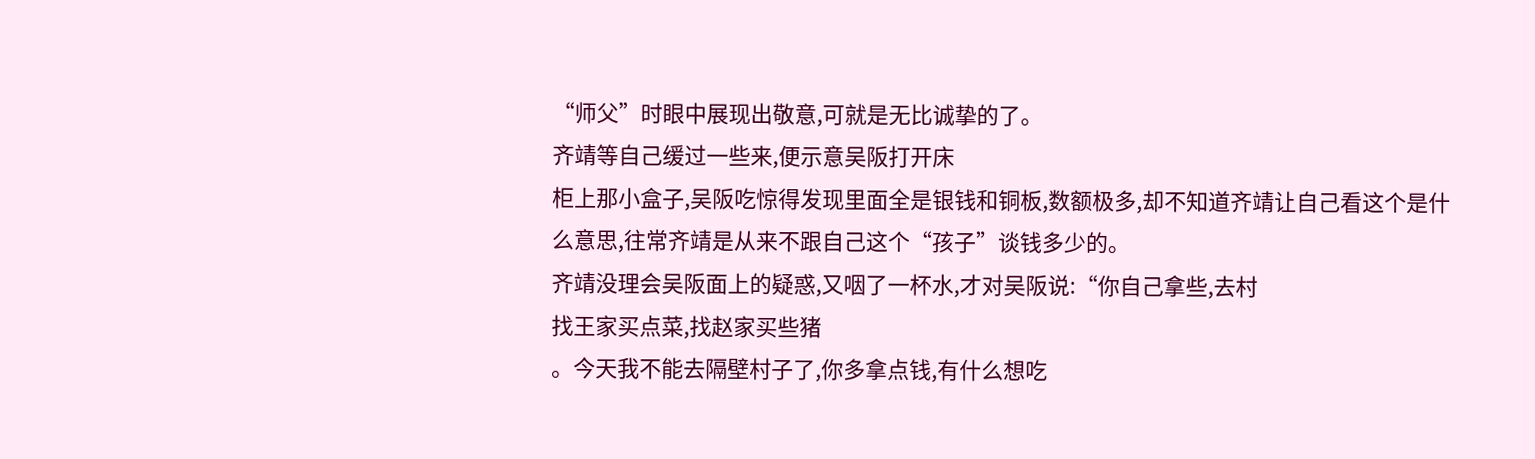“师父”时眼中展现出敬意,可就是无比诚挚的了。
齐靖等自己缓过一些来,便示意吴阪打开床
柜上那小盒子,吴阪吃惊得发现里面全是银钱和铜板,数额极多,却不知道齐靖让自己看这个是什么意思,往常齐靖是从来不跟自己这个“孩子”谈钱多少的。
齐靖没理会吴阪面上的疑惑,又咽了一杯水,才对吴阪说:“你自己拿些,去村
找王家买点菜,找赵家买些猪
。今天我不能去隔壁村子了,你多拿点钱,有什么想吃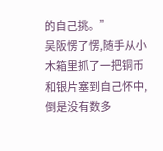的自己挑。”
吴阪愣了愣,随手从小木箱里抓了一把铜币和银片塞到自己怀中,倒是没有数多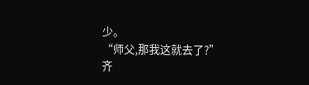少。
“师父,那我这就去了?”
齐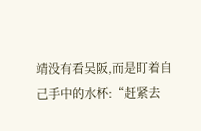靖没有看吴阪,而是盯着自己手中的水杯:“赶紧去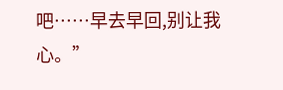吧……早去早回,别让我
心。”